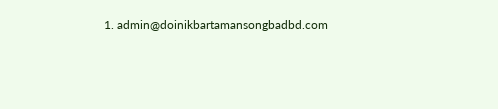1. admin@doinikbartamansongbadbd.com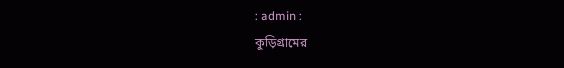: admin :
কুড়িগ্রামের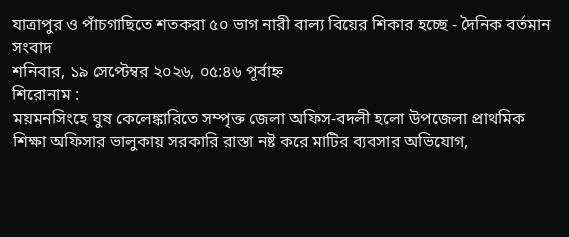যাত্রাপুর ও পাঁচগাছিতে শতকরা ৫০ ভাগ নারী বাল্য বিয়ের শিকার হচ্ছে - দৈনিক বর্তমান সংবাদ
শনিবার, ১৯ সেপ্টেম্বর ২০২৬, ০৫:৪৬ পূর্বাহ্ন
শিরোনাম :
ময়মনসিংহে ঘুষ কেলেঙ্কারিতে সম্পৃক্ত জেলা অফিস-বদলী হলো উপজেলা প্রাথমিক শিক্ষা অফিসার ভালুকায় সরকারি রাস্তা নষ্ট করে মাটির ব্যবসার অভিযোগ,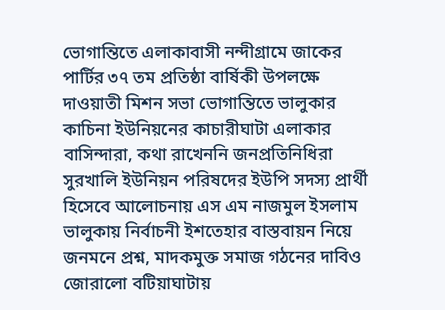ভোগান্তিতে এলাকাবাসী নন্দীগ্রামে জাকের পার্টির ৩৭ তম প্রতিষ্ঠা বার্ষিকী উপলক্ষে দাওয়াতী মিশন সভা ভোগান্তিতে ভালুকার কাচিনা ইউনিয়নের কাচারীঘাটা এলাকার বাসিন্দারা, কথা রাখেননি জনপ্রতিনিধিরা সুরখালি ইউনিয়ন পরিষদের ইউপি সদস্য প্রার্থী হিসেবে আলোচনায় এস এম নাজমুল ইসলাম ভালুকায় নির্বাচনী ইশতেহার বাস্তবায়ন নিয়ে জনমনে প্রশ্ন, মাদকমুক্ত সমাজ গঠনের দাবিও জোরালো বটিয়াঘাটায়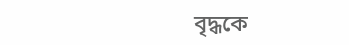বৃদ্ধকে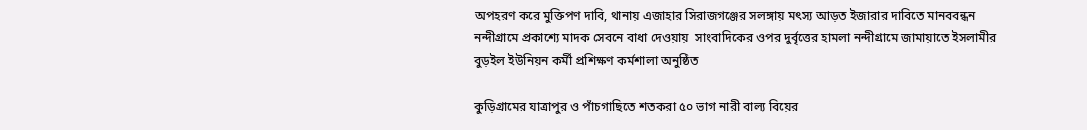অপহরণ করে মুক্তিপণ দাবি, থানায় এজাহার সিরাজগঞ্জের সলঙ্গায় মৎস্য আড়ত ইজারার দাবিতে মানববন্ধন নন্দীগ্রামে প্রকাশ্যে মাদক সেবনে বাধা দেওয়ায়  সাংবাদিকের ওপর দুর্বৃত্তের হামলা নন্দীগ্রামে জামায়াতে ইসলামীর বুড়ইল ইউনিয়ন কর্মী প্রশিক্ষণ কর্মশালা অনুষ্ঠিত

কুড়িগ্রামের যাত্রাপুর ও পাঁচগাছিতে শতকরা ৫০ ভাগ নারী বাল্য বিয়ের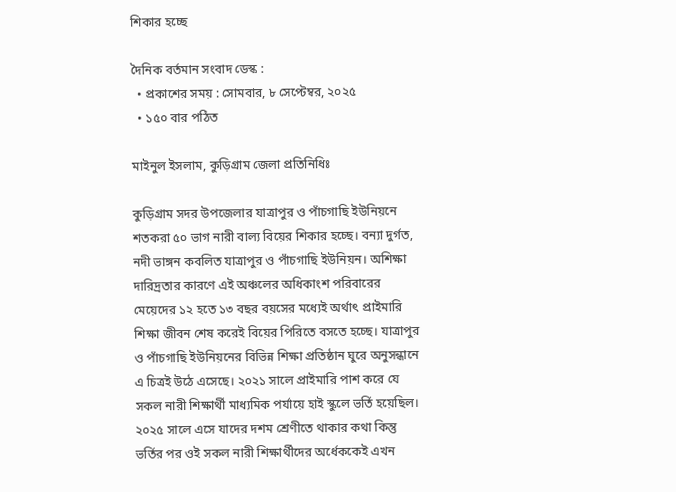শিকার হচ্ছে

দৈনিক বর্তমান সংবাদ ডেস্ক :
  • প্রকাশের সময় : সোমবার, ৮ সেপ্টেম্বর, ২০২৫
  • ১৫০ বার পঠিত

মাইনুল ইসলাম, কুড়িগ্রাম জেলা প্রতিনিধিঃ

কুড়িগ্রাম সদর উপজেলার যাত্রাপুর ও পাঁচগাছি ইউনিয়নে শতকরা ৫০ ভাগ নারী বাল্য বিয়ের শিকার হচ্ছে। বন্যা দুর্গত, নদী ভাঙ্গন কবলিত যাত্রাপুর ও পাঁচগাছি ইউনিয়ন। অশিক্ষা দারিদ্রতার কারণে এই অঞ্চলের অধিকাংশ পরিবারের মেয়েদের ১২ হতে ১৩ বছর বয়সের মধ্যেই অর্থাৎ প্রাইমারি শিক্ষা জীবন শেষ করেই বিয়ের পিরিতে বসতে হচ্ছে। যাত্রাপুর ও পাঁচগাছি ইউনিয়নের বিভিন্ন শিক্ষা প্রতিষ্ঠান ঘুরে অনুসন্ধানে এ চিত্রই উঠে এসেছে। ২০২১ সালে প্রাইমারি পাশ করে যে সকল নারী শিক্ষার্থী মাধ্যমিক পর্যায়ে হাই স্কুলে ভর্তি হয়েছিল। ২০২৫ সালে এসে যাদের দশম শ্রেণীতে থাকার কথা কিন্তু ভর্তির পর ওই সকল নারী শিক্ষার্থীদের অর্ধেককেই এখন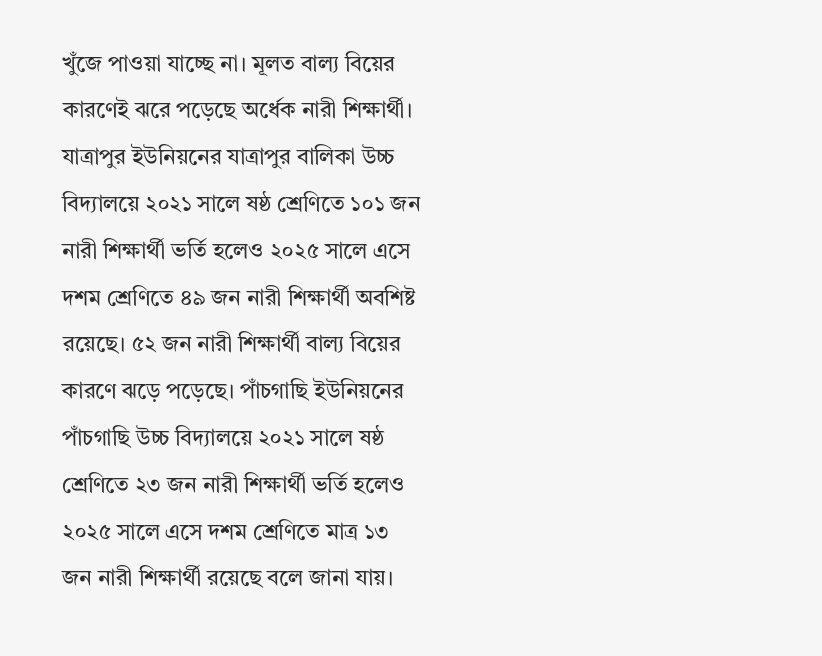খুঁজে পাওয়া যাচ্ছে না। মূলত বাল্য বিয়ের কারণেই ঝরে পড়েছে অর্ধেক নারী শিক্ষার্থী। যাত্রাপুর ইউনিয়নের যাত্রাপুর বালিকা উচ্চ বিদ্যালয়ে ২০২১ সালে ষষ্ঠ শ্রেণিতে ১০১ জন নারী শিক্ষার্থী ভর্তি হলেও ২০২৫ সালে এসে দশম শ্রেণিতে ৪৯ জন নারী শিক্ষার্থী অবশিষ্ট রয়েছে। ৫২ জন নারী শিক্ষার্থী বাল্য বিয়ের কারণে ঝড়ে পড়েছে। পাঁচগাছি ইউনিয়নের পাঁচগাছি উচ্চ বিদ্যালয়ে ২০২১ সালে ষষ্ঠ শ্রেণিতে ২৩ জন নারী শিক্ষার্থী ভর্তি হলেও ২০২৫ সালে এসে দশম শ্রেণিতে মাত্র ১৩ জন নারী শিক্ষার্থী রয়েছে বলে জানা যায়।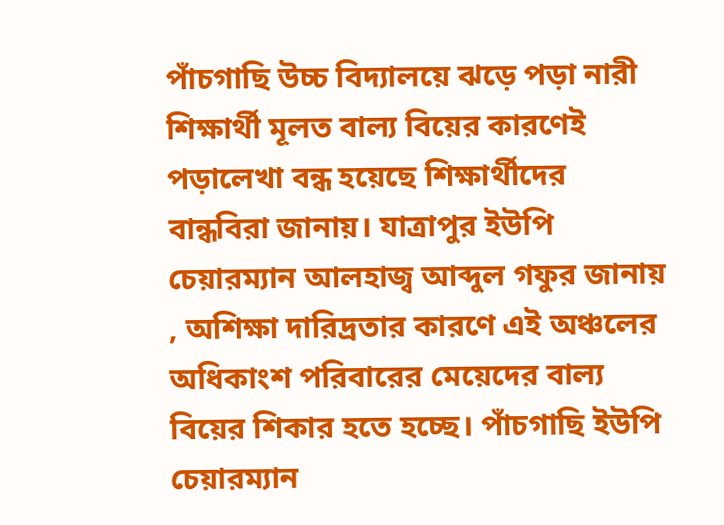পাঁচগাছি উচ্চ বিদ্যালয়ে ঝড়ে পড়া নারী শিক্ষার্থী মূলত বাল্য বিয়ের কারণেই পড়ালেখা বন্ধ হয়েছে শিক্ষার্থীদের বান্ধবিরা জানায়। যাত্রাপুর ইউপি চেয়ারম্যান আলহাজ্ব আব্দুল গফুর জানায় , অশিক্ষা দারিদ্রতার কারণে এই অঞ্চলের অধিকাংশ পরিবারের মেয়েদের বাল্য বিয়ের শিকার হতে হচ্ছে। পাঁচগাছি ইউপি চেয়ারম্যান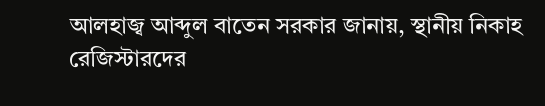আলহাজ্ব আব্দুল বাতেন সরকার জানায়, স্থানীয় নিকাহ রেজিস্টারদের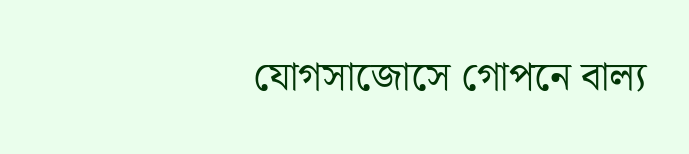যোগসাজোসে গোপনে বাল্য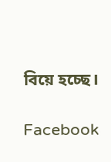বিয়ে হচ্ছে।

Facebook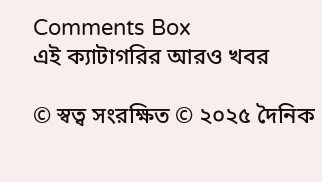Comments Box
এই ক্যাটাগরির আরও খবর

© স্বত্ব সংরক্ষিত © ২০২৫ দৈনিক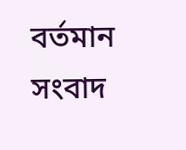বর্তমান সংবাদ